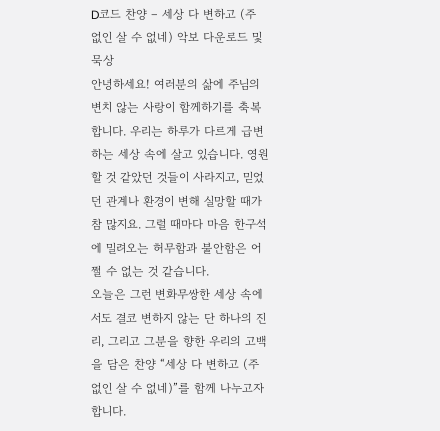D코드 찬양 – 세상 다 변하고 (주 없인 살 수 없네) 악보 다운로드 및 묵상
안녕하세요! 여러분의 삶에 주님의 변치 않는 사랑이 함께하기를 축복합니다. 우리는 하루가 다르게 급변하는 세상 속에 살고 있습니다. 영원할 것 같았던 것들이 사라지고, 믿었던 관계나 환경이 변해 실망할 때가 참 많지요. 그럴 때마다 마음 한구석에 밀려오는 허무함과 불안함은 어쩔 수 없는 것 같습니다.
오늘은 그런 변화무쌍한 세상 속에서도 결코 변하지 않는 단 하나의 진리, 그리고 그분을 향한 우리의 고백을 담은 찬양 “세상 다 변하고 (주 없인 살 수 없네)”를 함께 나누고자 합니다.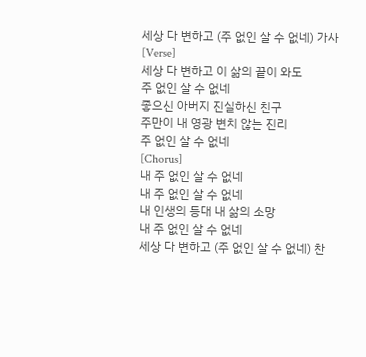세상 다 변하고 (주 없인 살 수 없네) 가사
[Verse]
세상 다 변하고 이 삶의 끝이 와도
주 없인 살 수 없네
좋으신 아버지 진실하신 친구
주만이 내 영광 변치 않는 진리
주 없인 살 수 없네
[Chorus]
내 주 없인 살 수 없네
내 주 없인 살 수 없네
내 인생의 등대 내 삶의 소망
내 주 없인 살 수 없네
세상 다 변하고 (주 없인 살 수 없네) 찬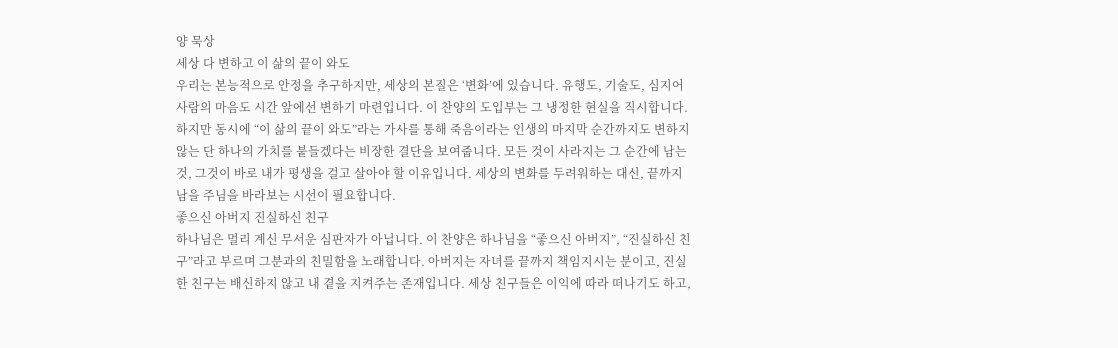양 묵상
세상 다 변하고 이 삶의 끝이 와도
우리는 본능적으로 안정을 추구하지만, 세상의 본질은 ‘변화’에 있습니다. 유행도, 기술도, 심지어 사람의 마음도 시간 앞에선 변하기 마련입니다. 이 찬양의 도입부는 그 냉정한 현실을 직시합니다. 하지만 동시에 “이 삶의 끝이 와도”라는 가사를 통해 죽음이라는 인생의 마지막 순간까지도 변하지 않는 단 하나의 가치를 붙들겠다는 비장한 결단을 보여줍니다. 모든 것이 사라지는 그 순간에 남는 것, 그것이 바로 내가 평생을 걸고 살아야 할 이유입니다. 세상의 변화를 두려워하는 대신, 끝까지 남을 주님을 바라보는 시선이 필요합니다.
좋으신 아버지 진실하신 친구
하나님은 멀리 계신 무서운 심판자가 아닙니다. 이 찬양은 하나님을 “좋으신 아버지”, “진실하신 친구”라고 부르며 그분과의 친밀함을 노래합니다. 아버지는 자녀를 끝까지 책임지시는 분이고, 진실한 친구는 배신하지 않고 내 곁을 지켜주는 존재입니다. 세상 친구들은 이익에 따라 떠나기도 하고,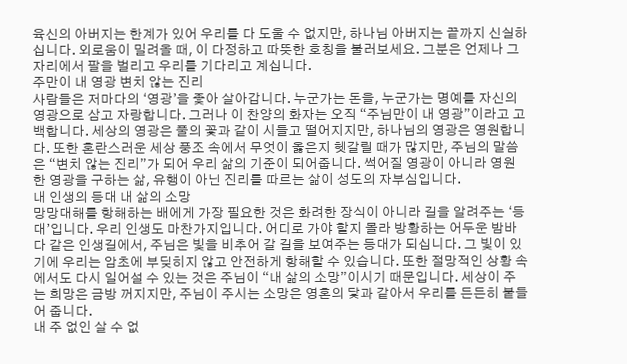육신의 아버지는 한계가 있어 우리를 다 도울 수 없지만, 하나님 아버지는 끝까지 신실하십니다. 외로움이 밀려올 때, 이 다정하고 따뜻한 호칭을 불러보세요. 그분은 언제나 그 자리에서 팔을 벌리고 우리를 기다리고 계십니다.
주만이 내 영광 변치 않는 진리
사람들은 저마다의 ‘영광’을 좇아 살아갑니다. 누군가는 돈을, 누군가는 명예를 자신의 영광으로 삼고 자랑합니다. 그러나 이 찬양의 화자는 오직 “주님만이 내 영광”이라고 고백합니다. 세상의 영광은 풀의 꽃과 같이 시들고 떨어지지만, 하나님의 영광은 영원합니다. 또한 혼란스러운 세상 풍조 속에서 무엇이 옳은지 헷갈릴 때가 많지만, 주님의 말씀은 “변치 않는 진리”가 되어 우리 삶의 기준이 되어줍니다. 썩어질 영광이 아니라 영원한 영광을 구하는 삶, 유행이 아닌 진리를 따르는 삶이 성도의 자부심입니다.
내 인생의 등대 내 삶의 소망
망망대해를 항해하는 배에게 가장 필요한 것은 화려한 장식이 아니라 길을 알려주는 ‘등대’입니다. 우리 인생도 마찬가지입니다. 어디로 가야 할지 몰라 방황하는 어두운 밤바다 같은 인생길에서, 주님은 빛을 비추어 갈 길을 보여주는 등대가 되십니다. 그 빛이 있기에 우리는 암초에 부딪히지 않고 안전하게 항해할 수 있습니다. 또한 절망적인 상황 속에서도 다시 일어설 수 있는 것은 주님이 “내 삶의 소망”이시기 때문입니다. 세상이 주는 희망은 금방 꺼지지만, 주님이 주시는 소망은 영혼의 닻과 같아서 우리를 든든히 붙들어 줍니다.
내 주 없인 살 수 없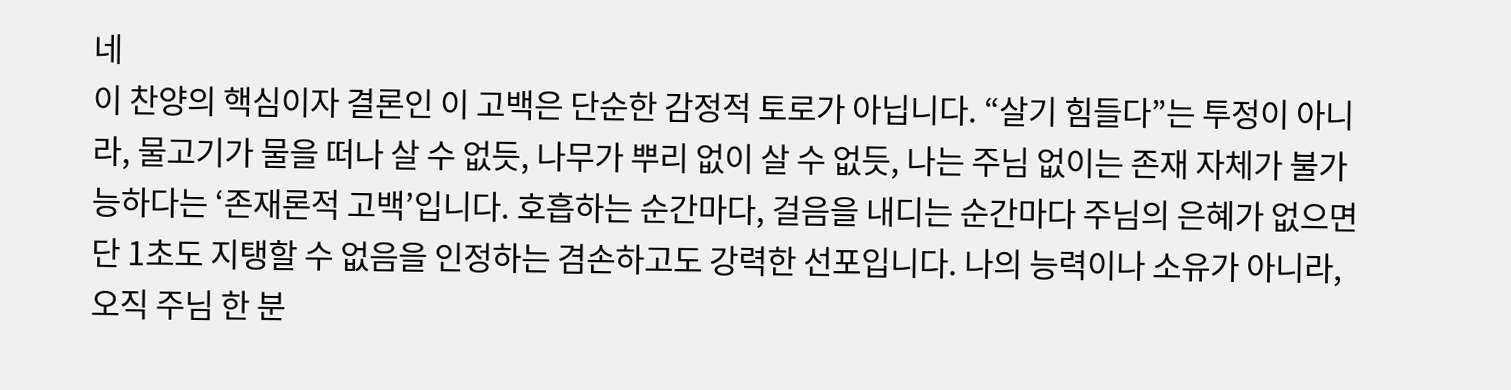네
이 찬양의 핵심이자 결론인 이 고백은 단순한 감정적 토로가 아닙니다. “살기 힘들다”는 투정이 아니라, 물고기가 물을 떠나 살 수 없듯, 나무가 뿌리 없이 살 수 없듯, 나는 주님 없이는 존재 자체가 불가능하다는 ‘존재론적 고백’입니다. 호흡하는 순간마다, 걸음을 내디는 순간마다 주님의 은혜가 없으면 단 1초도 지탱할 수 없음을 인정하는 겸손하고도 강력한 선포입니다. 나의 능력이나 소유가 아니라, 오직 주님 한 분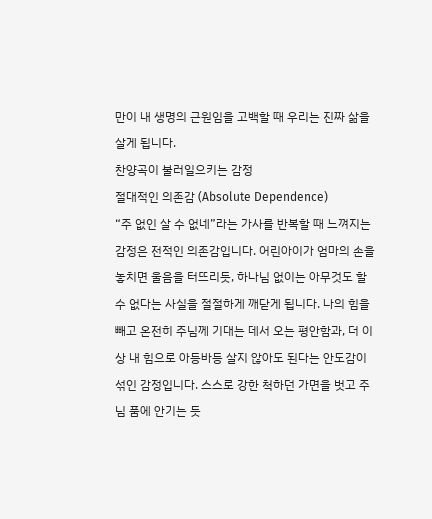만이 내 생명의 근원임을 고백할 때 우리는 진짜 삶을 살게 됩니다.
찬양곡이 불러일으키는 감정
절대적인 의존감 (Absolute Dependence)
“주 없인 살 수 없네”라는 가사를 반복할 때 느껴지는 감정은 전적인 의존감입니다. 어린아이가 엄마의 손을 놓치면 울음을 터뜨리듯, 하나님 없이는 아무것도 할 수 없다는 사실을 절절하게 깨닫게 됩니다. 나의 힘을 빼고 온전히 주님께 기대는 데서 오는 평안함과, 더 이상 내 힘으로 아등바등 살지 않아도 된다는 안도감이 섞인 감정입니다. 스스로 강한 척하던 가면을 벗고 주님 품에 안기는 듯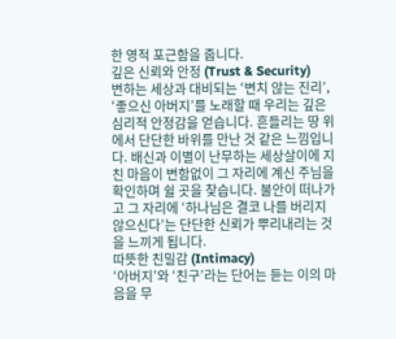한 영적 포근함을 줍니다.
깊은 신뢰와 안정 (Trust & Security)
변하는 세상과 대비되는 ‘변치 않는 진리’, ‘좋으신 아버지’를 노래할 때 우리는 깊은 심리적 안정감을 얻습니다. 흔들리는 땅 위에서 단단한 바위를 만난 것 같은 느낌입니다. 배신과 이별이 난무하는 세상살이에 지친 마음이 변함없이 그 자리에 계신 주님을 확인하며 쉴 곳을 찾습니다. 불안이 떠나가고 그 자리에 ‘하나님은 결코 나를 버리지 않으신다’는 단단한 신뢰가 뿌리내리는 것을 느끼게 됩니다.
따뜻한 친밀감 (Intimacy)
‘아버지’와 ‘친구’라는 단어는 듣는 이의 마음을 무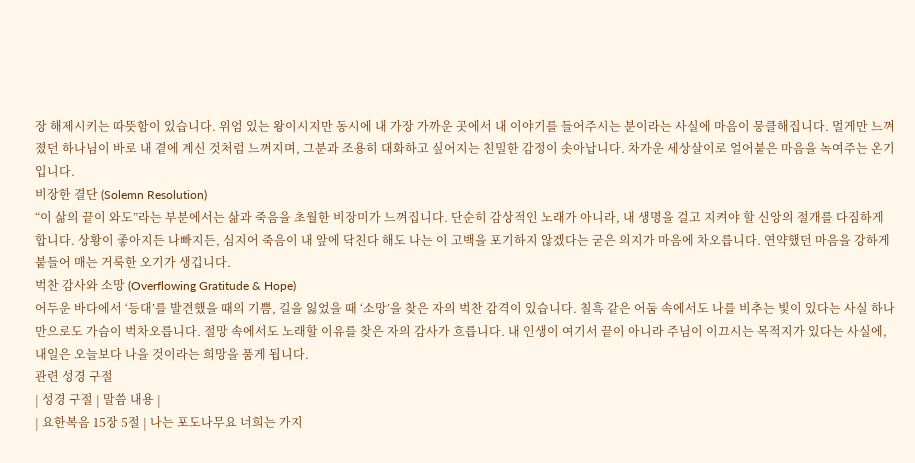장 해제시키는 따뜻함이 있습니다. 위엄 있는 왕이시지만 동시에 내 가장 가까운 곳에서 내 이야기를 들어주시는 분이라는 사실에 마음이 뭉클해집니다. 멀게만 느껴졌던 하나님이 바로 내 곁에 계신 것처럼 느껴지며, 그분과 조용히 대화하고 싶어지는 친밀한 감정이 솟아납니다. 차가운 세상살이로 얼어붙은 마음을 녹여주는 온기입니다.
비장한 결단 (Solemn Resolution)
“이 삶의 끝이 와도”라는 부분에서는 삶과 죽음을 초월한 비장미가 느껴집니다. 단순히 감상적인 노래가 아니라, 내 생명을 걸고 지켜야 할 신앙의 절개를 다짐하게 합니다. 상황이 좋아지든 나빠지든, 심지어 죽음이 내 앞에 닥친다 해도 나는 이 고백을 포기하지 않겠다는 굳은 의지가 마음에 차오릅니다. 연약했던 마음을 강하게 붙들어 매는 거룩한 오기가 생깁니다.
벅찬 감사와 소망 (Overflowing Gratitude & Hope)
어두운 바다에서 ‘등대’를 발견했을 때의 기쁨, 길을 잃었을 때 ‘소망’을 찾은 자의 벅찬 감격이 있습니다. 칠흑 같은 어둠 속에서도 나를 비추는 빛이 있다는 사실 하나만으로도 가슴이 벅차오릅니다. 절망 속에서도 노래할 이유를 찾은 자의 감사가 흐릅니다. 내 인생이 여기서 끝이 아니라 주님이 이끄시는 목적지가 있다는 사실에, 내일은 오늘보다 나을 것이라는 희망을 품게 됩니다.
관련 성경 구절
| 성경 구절 | 말씀 내용 |
| 요한복음 15장 5절 | 나는 포도나무요 너희는 가지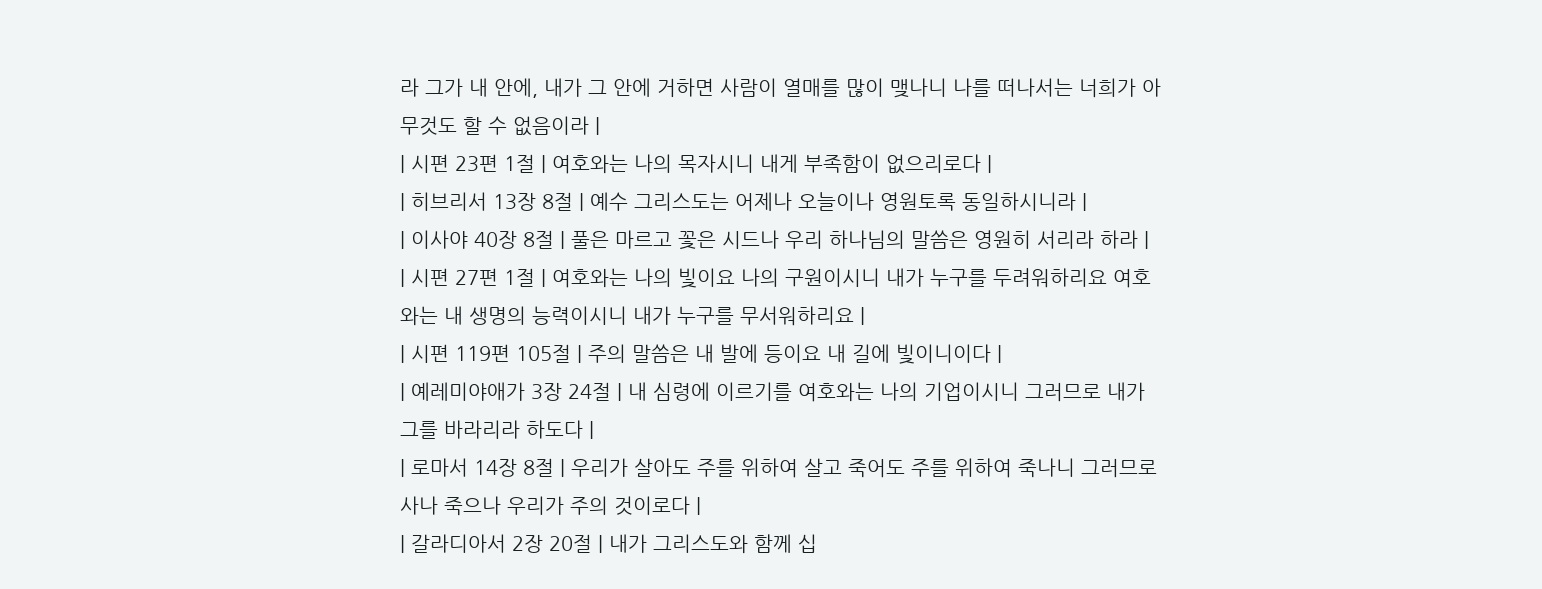라 그가 내 안에, 내가 그 안에 거하면 사람이 열매를 많이 맺나니 나를 떠나서는 너희가 아무것도 할 수 없음이라 |
| 시편 23편 1절 | 여호와는 나의 목자시니 내게 부족함이 없으리로다 |
| 히브리서 13장 8절 | 예수 그리스도는 어제나 오늘이나 영원토록 동일하시니라 |
| 이사야 40장 8절 | 풀은 마르고 꽃은 시드나 우리 하나님의 말씀은 영원히 서리라 하라 |
| 시편 27편 1절 | 여호와는 나의 빛이요 나의 구원이시니 내가 누구를 두려워하리요 여호와는 내 생명의 능력이시니 내가 누구를 무서워하리요 |
| 시편 119편 105절 | 주의 말씀은 내 발에 등이요 내 길에 빛이니이다 |
| 예레미야애가 3장 24절 | 내 심령에 이르기를 여호와는 나의 기업이시니 그러므로 내가 그를 바라리라 하도다 |
| 로마서 14장 8절 | 우리가 살아도 주를 위하여 살고 죽어도 주를 위하여 죽나니 그러므로 사나 죽으나 우리가 주의 것이로다 |
| 갈라디아서 2장 20절 | 내가 그리스도와 함께 십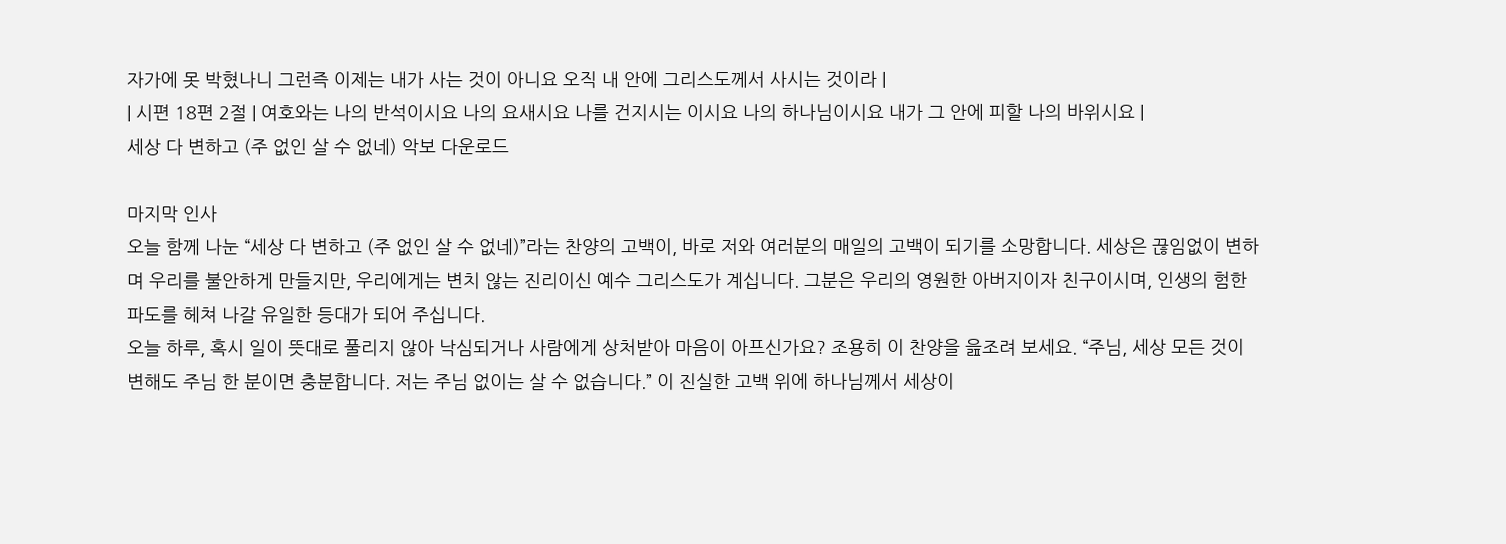자가에 못 박혔나니 그런즉 이제는 내가 사는 것이 아니요 오직 내 안에 그리스도께서 사시는 것이라 |
| 시편 18편 2절 | 여호와는 나의 반석이시요 나의 요새시요 나를 건지시는 이시요 나의 하나님이시요 내가 그 안에 피할 나의 바위시요 |
세상 다 변하고 (주 없인 살 수 없네) 악보 다운로드

마지막 인사
오늘 함께 나눈 “세상 다 변하고 (주 없인 살 수 없네)”라는 찬양의 고백이, 바로 저와 여러분의 매일의 고백이 되기를 소망합니다. 세상은 끊임없이 변하며 우리를 불안하게 만들지만, 우리에게는 변치 않는 진리이신 예수 그리스도가 계십니다. 그분은 우리의 영원한 아버지이자 친구이시며, 인생의 험한 파도를 헤쳐 나갈 유일한 등대가 되어 주십니다.
오늘 하루, 혹시 일이 뜻대로 풀리지 않아 낙심되거나 사람에게 상처받아 마음이 아프신가요? 조용히 이 찬양을 읊조려 보세요. “주님, 세상 모든 것이 변해도 주님 한 분이면 충분합니다. 저는 주님 없이는 살 수 없습니다.” 이 진실한 고백 위에 하나님께서 세상이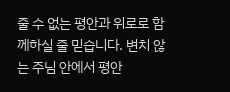줄 수 없는 평안과 위로로 함께하실 줄 믿습니다. 변치 않는 주님 안에서 평안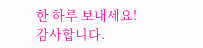한 하루 보내세요! 감사합니다.